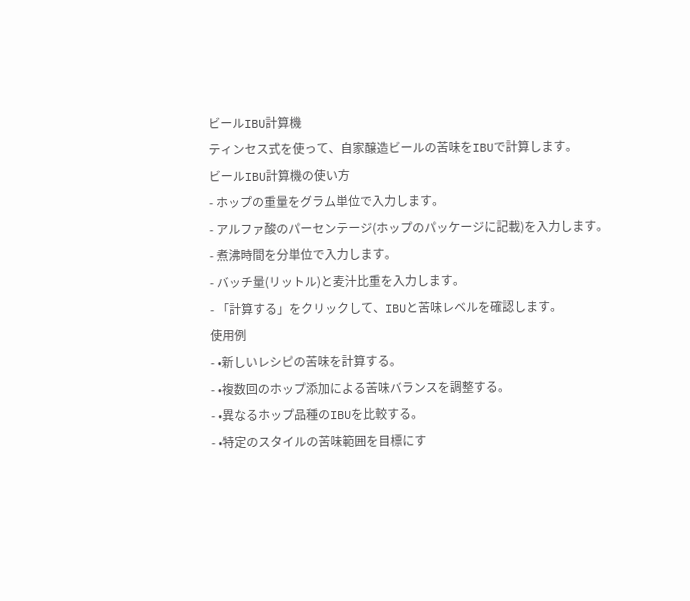ビールIBU計算機
ティンセス式を使って、自家醸造ビールの苦味をIBUで計算します。
ビールIBU計算機の使い方
- ホップの重量をグラム単位で入力します。
- アルファ酸のパーセンテージ(ホップのパッケージに記載)を入力します。
- 煮沸時間を分単位で入力します。
- バッチ量(リットル)と麦汁比重を入力します。
- 「計算する」をクリックして、IBUと苦味レベルを確認します。
使用例
- •新しいレシピの苦味を計算する。
- •複数回のホップ添加による苦味バランスを調整する。
- •異なるホップ品種のIBUを比較する。
- •特定のスタイルの苦味範囲を目標にす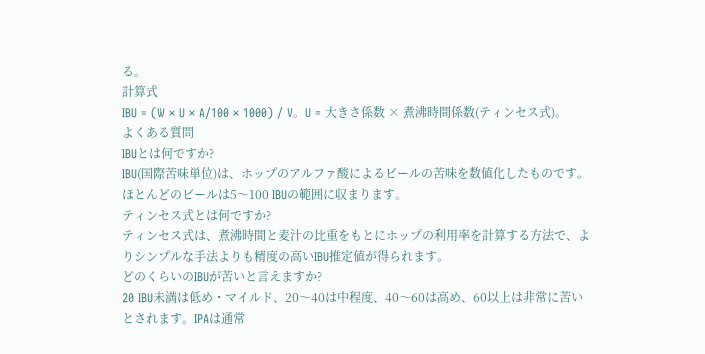る。
計算式
IBU = (W × U × A/100 × 1000) / V。U = 大きさ係数 × 煮沸時間係数(ティンセス式)。
よくある質問
IBUとは何ですか?
IBU(国際苦味単位)は、ホップのアルファ酸によるビールの苦味を数値化したものです。ほとんどのビールは5〜100 IBUの範囲に収まります。
ティンセス式とは何ですか?
ティンセス式は、煮沸時間と麦汁の比重をもとにホップの利用率を計算する方法で、よりシンプルな手法よりも精度の高いIBU推定値が得られます。
どのくらいのIBUが苦いと言えますか?
20 IBU未満は低め・マイルド、20〜40は中程度、40〜60は高め、60以上は非常に苦いとされます。IPAは通常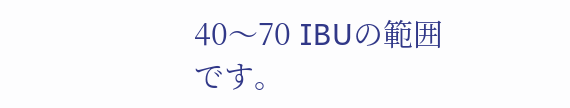40〜70 IBUの範囲です。